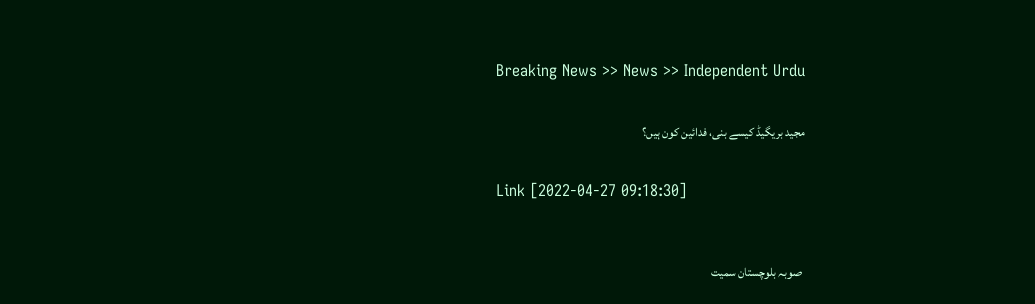Breaking News >> News >> Independent Urdu


مجید بریگیڈ کیسے بنی، فدائین کون ہیں؟


Link [2022-04-27 09:18:30]



 صوبہ بلوچستان سمیت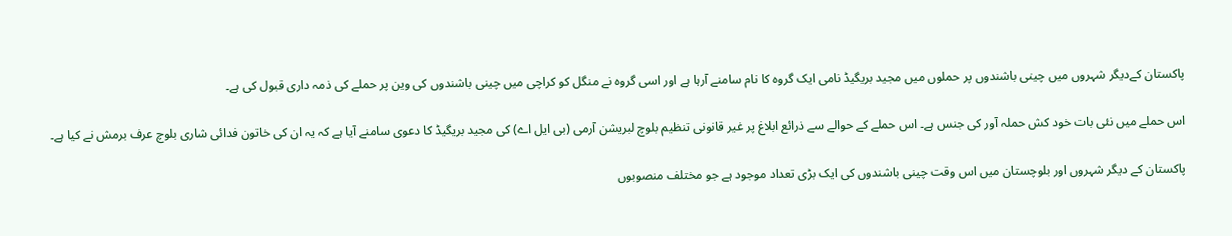پاکستان کےدیگر شہروں میں چینی باشندوں پر حملوں میں مجید بریگیڈ نامی ایک گروہ کا نام سامنے آرہا ہے اور اسی گروہ نے منگل کو کراچی میں چینی باشندوں کی وین پر حملے کی ذمہ داری قبول کی ہے۔

اس حملے میں نئی بات خود کش حملہ آور کی جنس ہے۔ اس حملے کے حوالے سے ذرائع ابلاغ پر غیر قانونی تنظیم بلوچ لبریشن آرمی (بی ایل اے) کی مجید بریگیڈ کا دعوی سامنے آیا ہے کہ یہ ان کی خاتون فدائی شاری بلوچ عرف برمش نے کیا ہے۔

پاکستان کے دیگر شہروں اور بلوچستان میں اس وقت چینی باشندوں کی ایک بڑی تعداد موجود ہے جو مختلف منصوبوں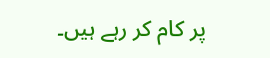پر کام کر رہے ہیں۔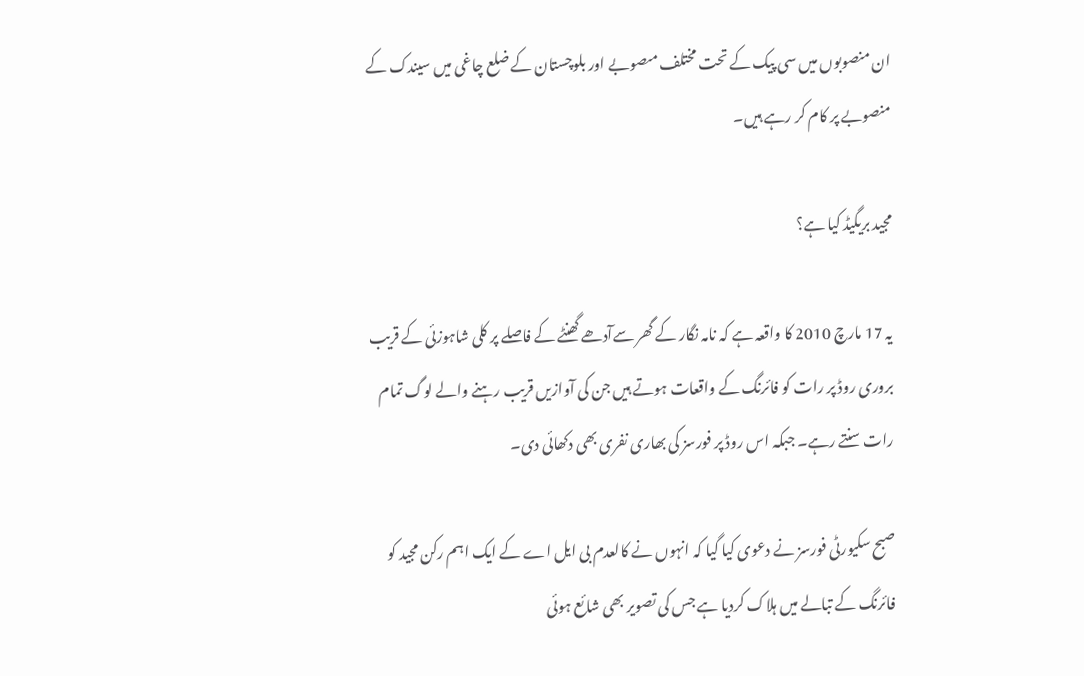ان منصوبوں میں سی پیک کے تحت مختلف مںصوبے اور بلوچستان کے ضلع چاغی میں سیندک کے منصوبے پر کام کر رہے ہیں۔

مجید بریگیڈ کیا ہے؟

یہ 17 مارچ 2010 کا واقعہ ہے کہ نامہ نگار کے گھر سےآدھے گھنٹے کے فاصلے پر کلی شاہوزئی کے قریب بروری روڈ پر رات کو فائرنگ کے واقعات ہوتے ہیں جن کی آوازیں قریب رہنے والے لوگ تمام رات سنتے رہے۔ جبکہ اس روڈ پر فورسز کی بھاری نفری بھی دکھائی دی۔

صبح سکیورٹی فورسز نے دعوی کیا گیا کہ انہوں نے کالعدم بی ایل اے کے ایک اہم رکن مجید کو فائرنگ کے تبالے میں ہلاک کردیا ہے جس کی تصویر بھی شائع ہوئی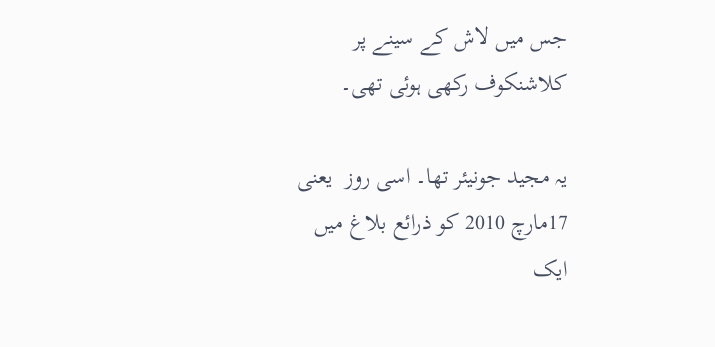جس میں لاش کے سینے پر کلاشنکوف رکھی ہوئی تھی۔

یہ مجید جونیئر تھا۔ اسی روز  یعنی 17مارچ 2010 کو ذرائع بلاغ میں ایک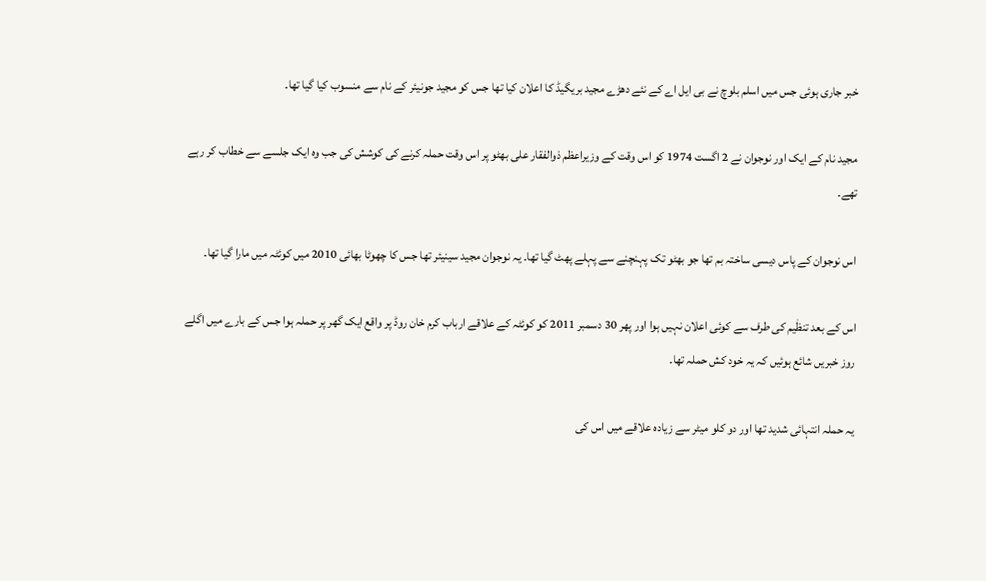خبر جاری ہوئی جس میں اسلم بلوچ نے بی ایل اے کے نئے دھڑے مجید بریگیڈ کا اعلان کیا تھا جس کو مجید جونیئر کے نام سے منسوب کیا گیا تھا۔

مجید نام کے ایک اور نوجوان نے 2 اگست 1974 کو اس وقت کے وزیراعظم ذوالفقار علی بھٹو پر اس وقت حملہ کرنے کی کوشش کی جب وہ ایک جلسے سے خطاب کر رہے تھے۔

اس نوجوان کے پاس دیسی ساختہ بم تھا جو بھٹو تک پہنچنے سے پہلے پھٹ گیا تھا۔ یہ نوجوان مجید سینیئر تھا جس کا چھوٹا بھائی 2010 میں کوئٹہ میں مارا گیا تھا۔

اس کے بعد تنظٰیم کی طرف سے کوئی اعلان نہیں ہوا اور پھر 30 دسمبر 2011 کو کوئٹہ کے علاقے ارباب کرم خان روڈ پر واقع ایک گھر پر حملہ ہوا جس کے بارے میں اگلے روز خبریں شائع ہوئیں کہ یہ خود کش حملہ تھا۔

یہ حملہ انتہائی شدید تھا اور دو کلو میٹر سے زیادہ علاقے میں اس کی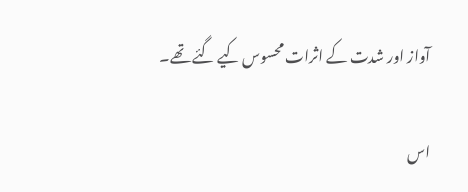آواز اور شدت کے اثرات محسوس کیے گئے تھے۔

اس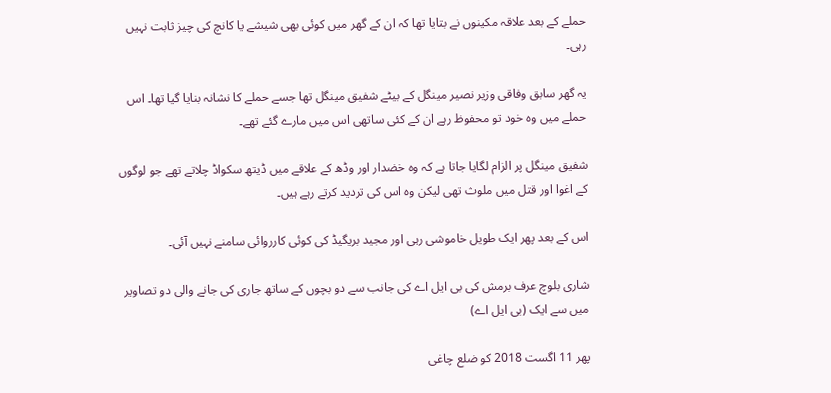حملے کے بعد علاقہ مکینوں نے بتایا تھا کہ ان کے گھر میں کوئی بھی شیشے یا کانچ کی چیز ثابت نہیں رہی۔

یہ گھر سابق وفاقی وزیر نصیر مینگل کے بیٹے شفیق مینگل تھا جسے حملے کا نشانہ بنایا گیا تھا۔ اس حملے میں وہ خود تو محفوظ رہے ان کے کئی ساتھی اس میں مارے گئے تھے۔

شفیق مینگل پر الزام لگایا جاتا ہے کہ وہ خضدار اور وڈھ کے علاقے میں ڈیتھ سکواڈ چلاتے تھے جو لوگوں کے اغوا اور قتل میں ملوث تھی لیکن وہ اس کی تردید کرتے رہے ہیں۔

اس کے بعد پھر ایک طویل خاموشی رہی اور مجید بریگیڈ کی کوئی کارروائی سامنے نہیں آئی۔

شاری بلوچ عرف برمش کی بی ایل اے کی جانب سے دو بچوں کے ساتھ جاری کی جانے والی دو تصاویر میں سے ایک (بی ایل اے)

پھر 11 اگست 2018 کو ضلع چاغی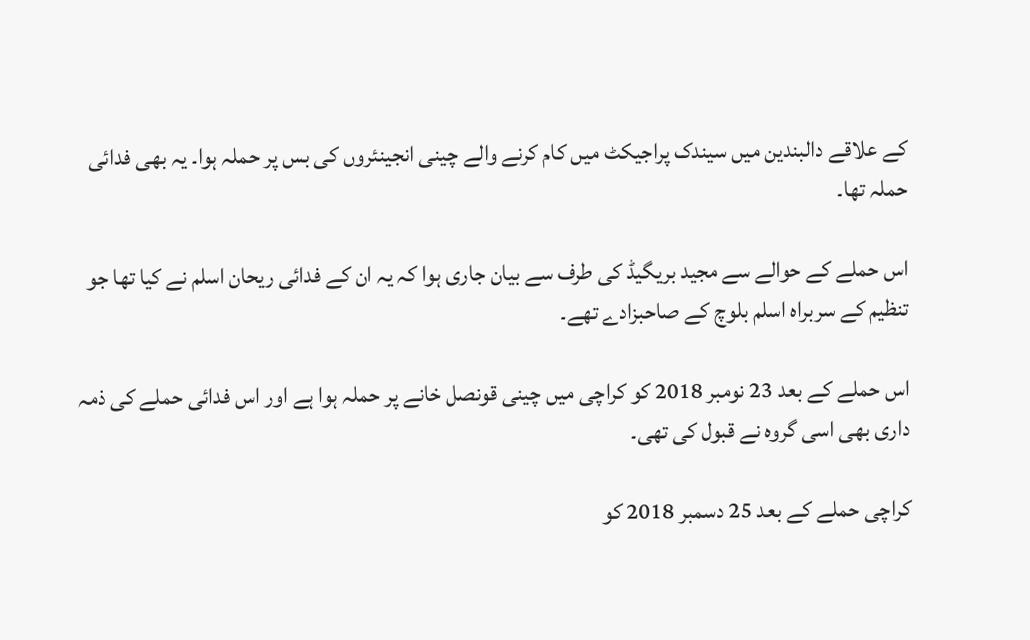کے علاقے دالبندین میں سیندک پراجیکٹ میں کام کرنے والے چینی انجینئروں کی بس پر حملہ ہوا۔ یہ بھی فدائی حملہ تھا۔

اس حملے کے حوالے سے مجید بریگیڈ کی طرف سے بیان جاری ہوا کہ یہ ان کے فدائی ریحان اسلم نے کیا تھا جو تنظیم کے سربراہ اسلم بلوچ کے صاحبزادے تھے۔

اس حملے کے بعد 23 نومبر 2018 کو کراچی میں چینی قونصل خانے پر حملہ ہوا ہے اور اس فدائی حملے کی ذمہ داری بھی اسی گروہ نے قبول کی تھی۔

کراچی حملے کے بعد 25 دسمبر 2018 کو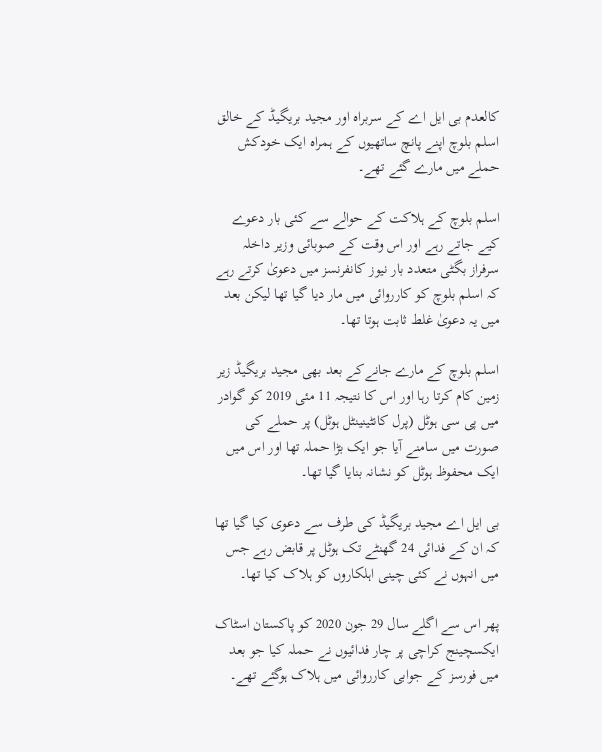کالعدم بی ایل اے کے سربراہ اور مجید بریگیڈ کے خالق اسلم بلوچ اپنے پانچ ساتھیوں کے ہمراہ ایک خودکش حملے میں مارے گئے تھے۔

اسلم بلوچ کے ہلاکت کے حوالے سے کئی بار دعوے کیے جاتے رہے اور اس وقت کے صوبائی وزیر داخلہ سرفراز بگٹی متعدد بار نیوز کانفرنسز میں دعویٰ کرتے رہے کہ اسلم بلوچ کو کارروائی میں مار دیا گیا تھا لیکن بعد میں یہ دعویٰ غلط ثابت ہوتا تھا۔

اسلم بلوچ کے مارے جانےکے بعد بھی مجید بریگیڈ زیر زمین کام کرتا رہا اور اس کا نتیجہ 11 مئی 2019 کو گوادر میں پی سی ہوٹل (پرل کانٹینینٹل ہوٹل) پر حملے کی صورت میں سامنے آیا جو ایک بڑا حملہ تھا اور اس میں ایک محفوظ ہوٹل کو نشانہ بنایا گیا تھا۔

بی ایل اے مجید بریگیڈ کی طرف سے دعوی کیا گیا تھا کہ ان کے فدائی 24 گھنٹے تک ہوٹل پر قابض رہے جس میں انہوں نے کئی چینی اہلکاروں کو ہلاک کیا تھا۔

پھر اس سے اگلے سال 29 جون 2020 کو پاکستان اسٹاک ایکسچینج کراچی پر چار فدائیوں نے حملہ کیا جو بعد میں فورسز کے جوابی کارروائی میں ہلاک ہوگئے تھے۔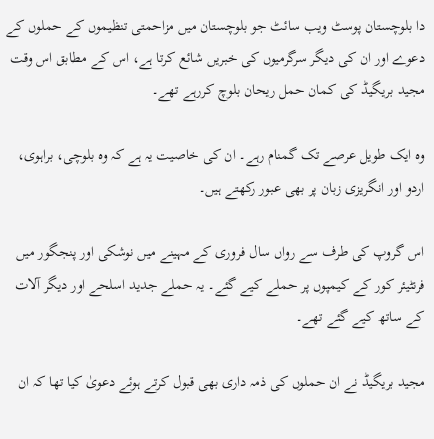دا بلوچستان پوسٹ ویب سائٹ جو بلوچستان میں مزاحمتی تنظیموں کے حملوں کے دعوے اور ان کی دیگر سرگرمیوں کی خبریں شائع کرتا ہے، اس کے مطابق اس وقت مجید بریگیڈ کی کمان حمل ریحان بلوچ کررہے تھے۔

وہ ایک طویل عرصے تک گمنام رہے۔ ان کی خاصیت یہ ہے کہ وہ بلوچی، براہوی، اردو اور انگریزی زبان پر بھی عبور رکھتے ہیں۔

اس گروپ کی طرف سے رواں سال فروری کے مہینے میں نوشکی اور پنجگور میں فرنٹیئر کور کے کیمپوں پر حملے کیے گئے۔ یہ حملے جدید اسلحے اور دیگر آلات کے ساتھ کیے گئے تھے۔

مجید بریگیڈ نے ان حملوں کی ذمہ داری بھی قبول کرتے ہوئے دعویٰ کیا تھا کہ ان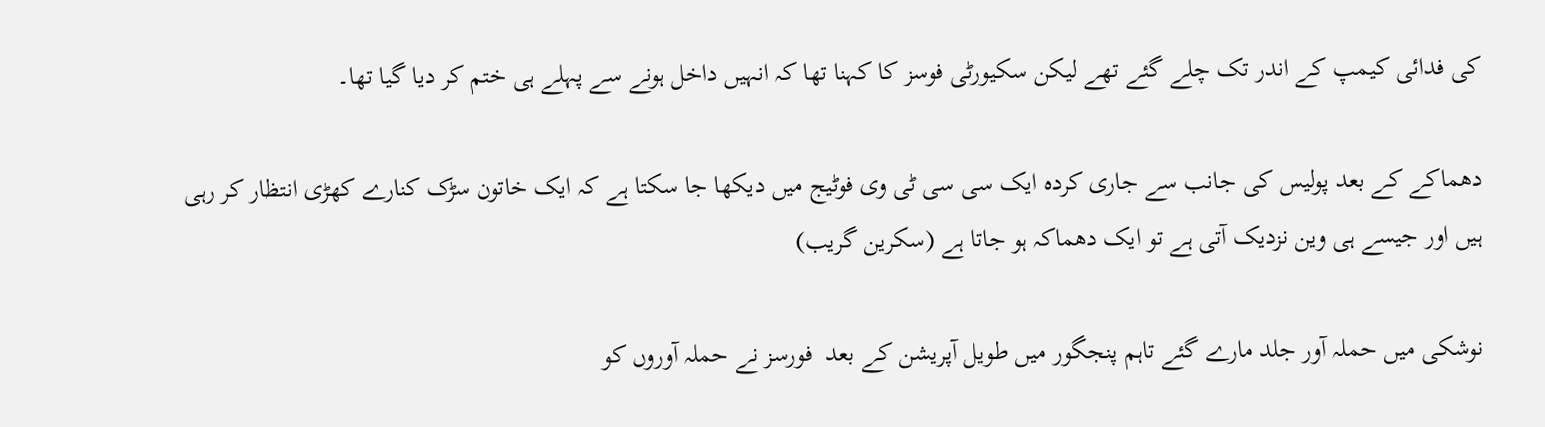کی فدائی کیمپ کے اندر تک چلے گئے تھے لیکن سکیورٹی فوسز کا کہنا تھا کہ انہیں داخل ہونے سے پہلے ہی ختم کر دیا گیا تھا۔

دھماکے کے بعد پولیس کی جانب سے جاری کردہ ایک سی سی ٹی وی فوٹیج میں دیکھا جا سکتا ہے کہ ایک خاتون سڑک کنارے کھڑی انتظار کر رہی ہیں اور جیسے ہی وین نزدیک آتی ہے تو ایک دھماکہ ہو جاتا ہے (سکرین گریب)

نوشکی میں حملہ آور جلد مارے گئے تاہم پنجگور میں طویل آپریشن کے بعد  فورسز نے حملہ آوروں کو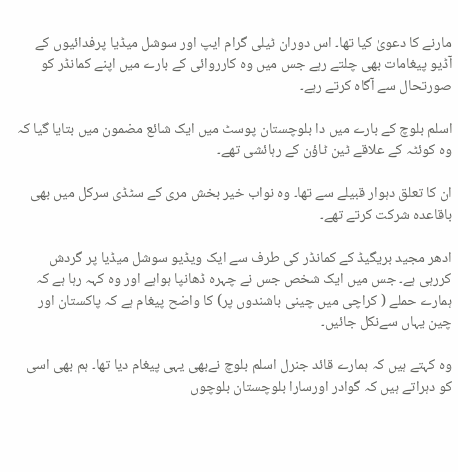مارنے کا دعویٰ کیا تھا۔ اس دوران ٹیلی گرام ایپ اور سوشل میڈیا پرفدائیوں کے آڈیو پیغامات بھی چلتے رہے جس میں وہ کارروائی کے بارے میں اپنے کمانڈر کو صورتحال سے آگاہ کرتے رہے۔

اسلم بلوچ کے بارے میں دا بلوچستان پوسٹ میں ایک شائع مضمون میں بتایا گیا کہ وہ کوئٹہ کے علاقے ٹین ٹاؤن کے رہائشی تھے۔

ان کا تعلق دہوار قبیلے سے تھا۔ وہ نواب خیر بخش مری کے سٹڈی سرکل میں بھی باقاعدہ شرکت کرتے تھے۔

ادھر مجید بریگیڈ کے کمانڈر کی طرف سے ایک ویڈیو سوشل میڈیا پر گردش کررہی ہے۔ جس میں ایک شخص جس نے چہرہ ڈھانپا ہواہے اور وہ کہہ رہا ہے کہ ہمارے حملے ( کراچی میں چینی باشندوں پر) کا واضح پیغام ہے کہ پاکستان اور چین یہاں سےنکل جائیں۔

وہ کہتے ہیں کہ ہمارے قائد جنرل اسلم بلوچ نےبھی یہی پیغام دیا تھا۔ ہم بھی اسی کو دہراتے ہیں کہ گوادر اورسارا بلوچستان بلوچوں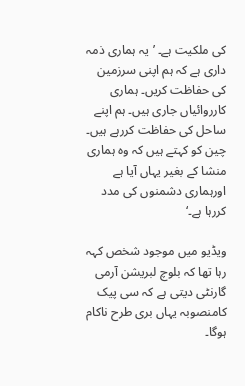کی ملکیت ہے۔ ’یہ ہماری ذمہ داری ہے کہ ہم اپنی سرزمین کی حفاظت کریں۔ ہماری کارروائیاں جاری ہیں۔ ہم اپنے ساحل کی حفاظت کررہے ہیں۔ چین کو کہتے ہیں کہ وہ ہماری منشا کے بغیر یہاں آیا ہے اورہماری دشمنوں کی مدد کررہا ہے۔‘

ویڈیو میں موجود شخص کہہ رہا تھا کہ بلوچ لبریشن آرمی گارنٹی دیتی ہے کہ سی پیک کامنصوبہ یہاں بری طرح ناکام ہوگا۔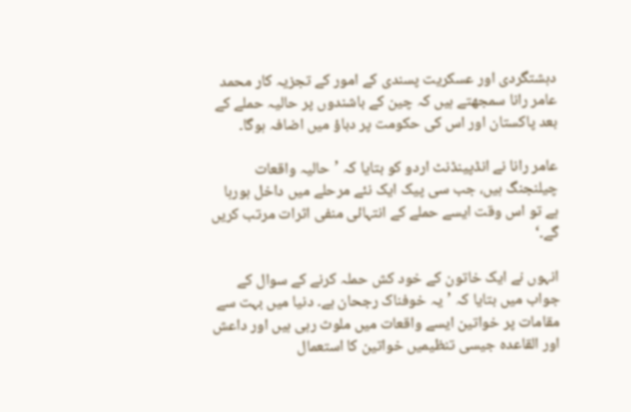دہشتگردی اور عسکریت پسندی کے امور کے تجزیہ کار محمد عامر رانا سمجھتے ہیں کہ چین کے باشندوں پر حالیہ حملے کے بعد پاکستان اور اس کی حکومت پر دباؤ میں اضافہ ہوگا۔

عامر رانا نے انڈپینڈنٹ اردو کو بتایا کہ ’حالیہ واقعات چیلنجنگ ہیں، جب سی پیک ایک نئے مرحلے میں داخل ہورہا ہے تو اس وقت ایسے حملے کے انتہائی منفی اثرات مرتب کریں گے۔‘

انہوں نے ایک خاتون کے خود کش حملہ کرنے کے سوال کے جواب میں بتایا کہ ’یہ خوفناک رجحان ہے۔ دنیا میں بہت سے مقامات پر خواتین ایسے واقعات میں ملوث رہی ہیں اور داعش اور القاعدہ جیسی تنظیمیں خواتین کا استعمال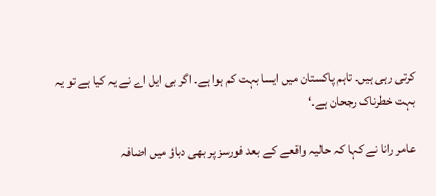کرتی رہی ہیں۔ تاہم پاکستان میں ایسا بہت کم ہوا ہے۔ اگر بی ایل اے نے یہ کیا ہے تو یہ بہت خطرناک رجحان ہے۔‘

عامر رانا نے کہا کہ حالیہ واقعے کے بعد فورسز پر بھی دباؤ میں اضافہ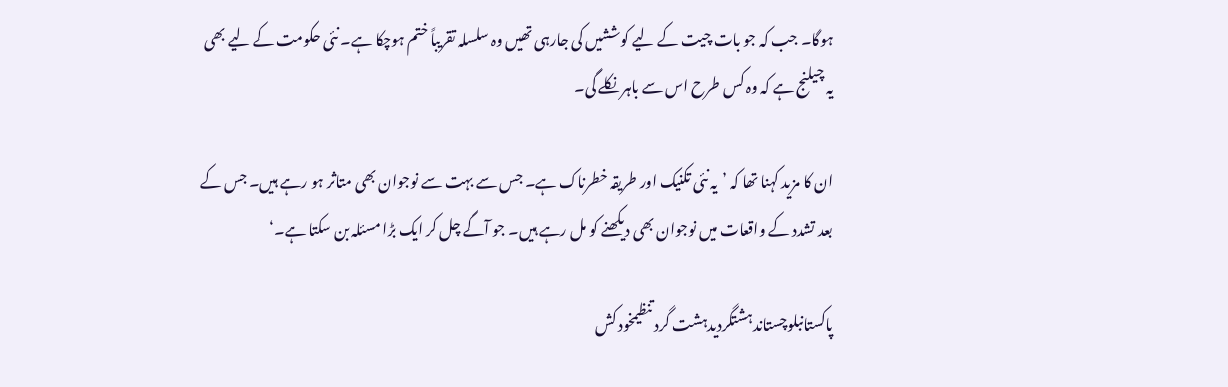ہوگا۔ جب کہ جو بات چیت کے لیے کوششیں کی جارہی تھیں وہ سلسلہ تقریباً ختم ہوچکا ہے۔ نئی حکومت کے لیے بھی یہ چیلنج ہے کہ وہ کس طرح اس سے باہر نکلے گی۔

ان کا مزید کہنا تھا کہ ’یہ نئی تکنیک اور طریقہ خطرناک ہے۔ جس سے بہت سے نوجوان بھی متاثر ہو رہے ہیں۔ جس کے بعد تشدد کے واقعات میں نوجوان بھی دیکھنے کو مل رہے ہیں۔ جو آگے چل کر ایک بڑا مسئلہ بن سکتا ہے۔‘

پاکستانبلوچستاندہشتگردیدہشت گرد تنظیمخود کش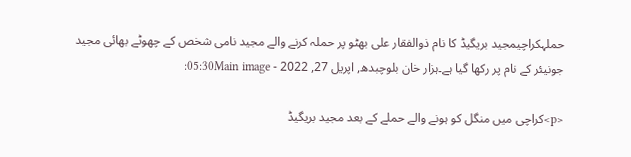حملہکراچیمجید بریگیڈ کا نام ذوالفقار علی بھٹو پر حملہ کرنے والے مجید نامی شخص کے چھوٹے بھائی مجید جونیئر کے نام پر رکھا گیا ہے۔ہزار خان بلوچبدھ, اپریل 27, 2022 - 05:30Main image:

<p>کراچی میں منگل کو ہونے والے حملے کے بعد مجید بریگیڈ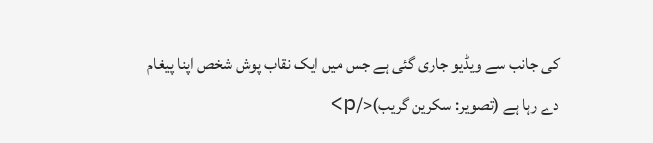کی جانب سے ویڈیو جاری گئی ہے جس میں ایک نقاب پوش شخص اپنا پیغام دے رہا ہے (تصویر: سکرین گریب)</p>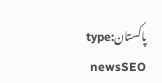پاکستانtype: newsSEO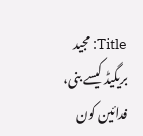Title: مجید بریگیڈ کیسے بنی، فدائین کون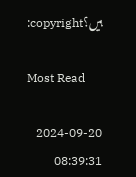ہیں؟copyright:

Most Read

2024-09-20 08:39:31